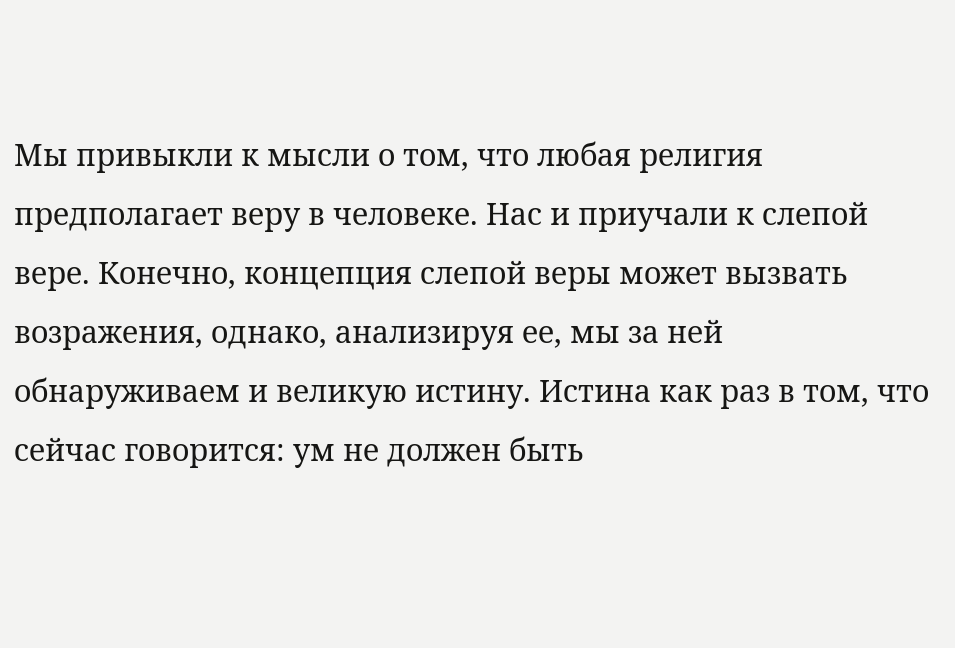Мы привыкли к мысли о том, что любая религия предполагает веру в человеке. Нас и приучали к слепой вере. Конечно, концепция слепой веры может вызвать возражения, однако, анализируя ее, мы за ней обнаруживаем и великую истину. Истина как раз в том, что сейчас говорится: ум не должен быть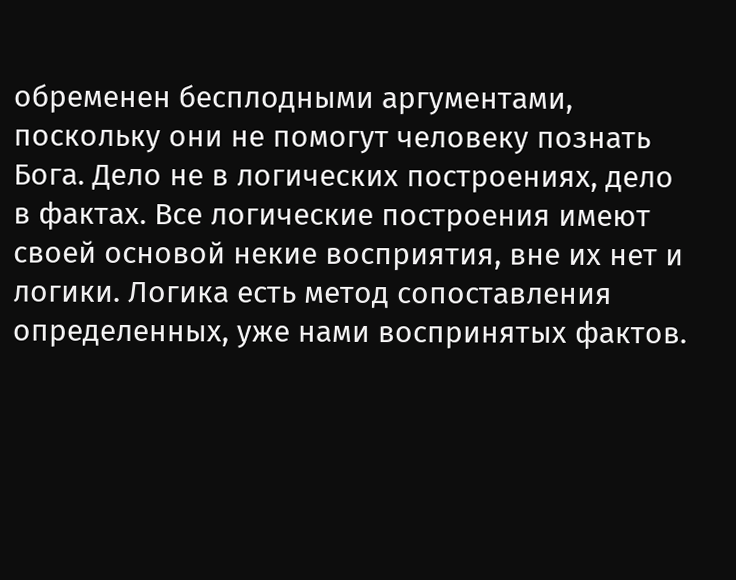обременен бесплодными аргументами, поскольку они не помогут человеку познать Бога. Дело не в логических построениях, дело в фактах. Все логические построения имеют своей основой некие восприятия, вне их нет и логики. Логика есть метод сопоставления определенных, уже нами воспринятых фактов.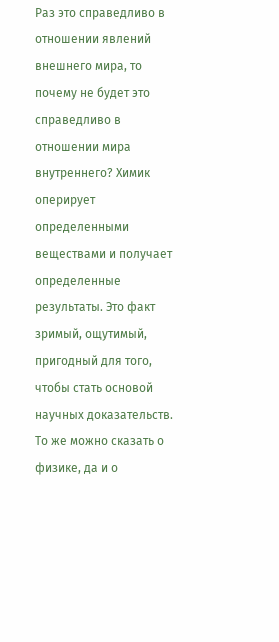Раз это справедливо в отношении явлений внешнего мира, то почему не будет это справедливо в отношении мира внутреннего? Химик оперирует определенными веществами и получает определенные результаты. Это факт зримый, ощутимый, пригодный для того, чтобы стать основой научных доказательств. То же можно сказать о физике, да и о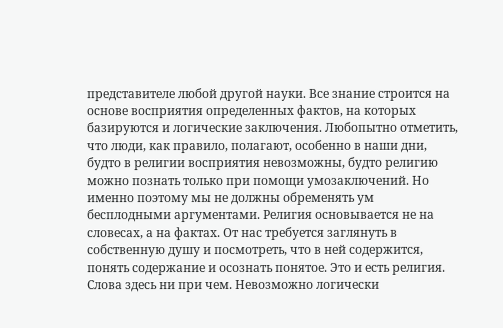представителе любой другой науки. Все знание строится на основе восприятия определенных фактов, на которых базируются и логические заключения. Любопытно отметить, что люди, как правило, полагают, особенно в наши дни, будто в религии восприятия невозможны, будто религию можно познать только при помощи умозаключений. Но именно поэтому мы не должны обременять ум бесплодными аргументами. Религия основывается не на словесах, а на фактах. От нас требуется заглянуть в собственную душу и посмотреть, что в ней содержится, понять содержание и осознать понятое. Это и есть религия. Слова здесь ни при чем. Невозможно логически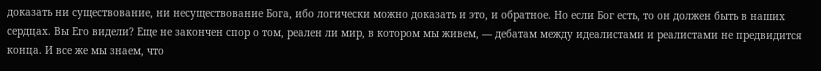доказать ни существование, ни несуществование Бога, ибо логически можно доказать и это, и обратное. Но если Бог есть, то он должен быть в наших сердцах. Вы Его видели? Еще не закончен спор о том, реален ли мир, в котором мы живем, — дебатам между идеалистами и реалистами не предвидится конца. И все же мы знаем, что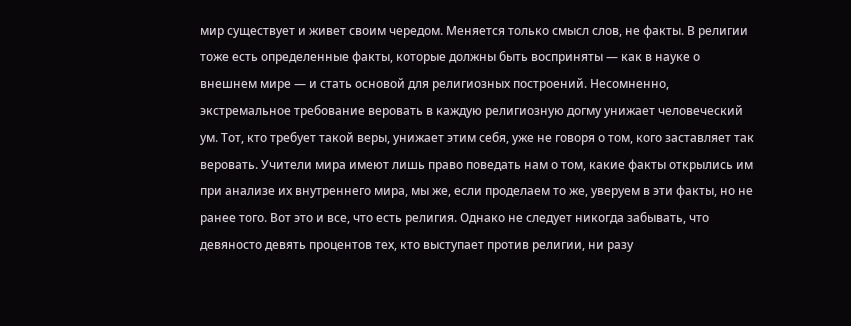мир существует и живет своим чередом. Меняется только смысл слов, не факты. В религии тоже есть определенные факты, которые должны быть восприняты — как в науке о внешнем мире — и стать основой для религиозных построений. Несомненно, экстремальное требование веровать в каждую религиозную догму унижает человеческий ум. Тот, кто требует такой веры, унижает этим себя, уже не говоря о том, кого заставляет так веровать. Учители мира имеют лишь право поведать нам о том, какие факты открылись им при анализе их внутреннего мира, мы же, если проделаем то же, уверуем в эти факты, но не ранее того. Вот это и все, что есть религия. Однако не следует никогда забывать, что девяносто девять процентов тех, кто выступает против религии, ни разу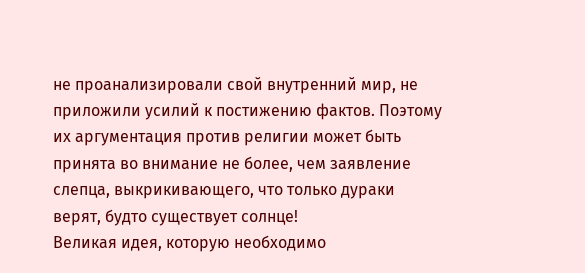не проанализировали свой внутренний мир, не приложили усилий к постижению фактов. Поэтому их аргументация против религии может быть принята во внимание не более, чем заявление слепца, выкрикивающего, что только дураки верят, будто существует солнце!
Великая идея, которую необходимо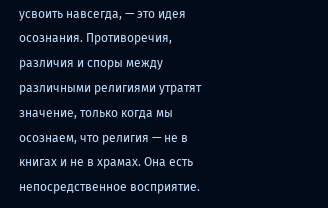усвоить навсегда, — это идея осознания. Противоречия, различия и споры между различными религиями утратят значение, только когда мы осознаем, что религия — не в книгах и не в храмах. Она есть непосредственное восприятие.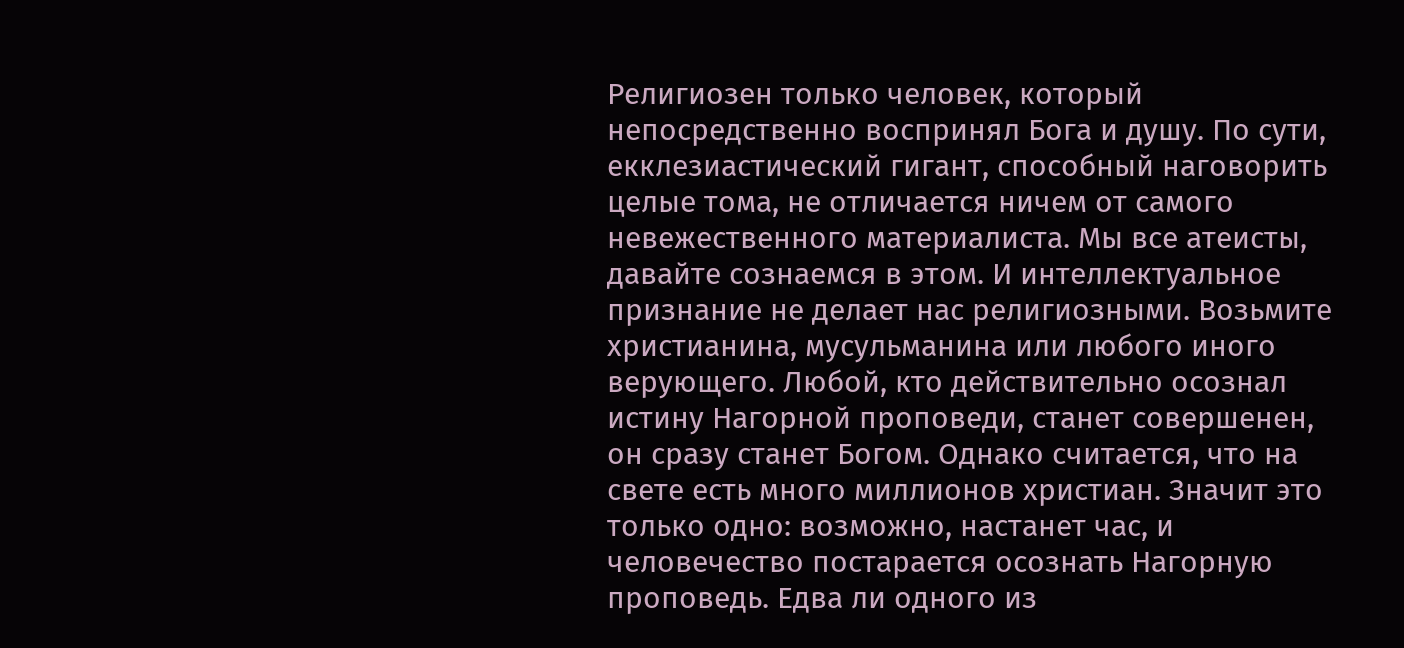Религиозен только человек, который непосредственно воспринял Бога и душу. По сути, екклезиастический гигант, способный наговорить целые тома, не отличается ничем от самого невежественного материалиста. Мы все атеисты, давайте сознаемся в этом. И интеллектуальное признание не делает нас религиозными. Возьмите христианина, мусульманина или любого иного верующего. Любой, кто действительно осознал истину Нагорной проповеди, станет совершенен, он сразу станет Богом. Однако считается, что на свете есть много миллионов христиан. Значит это только одно: возможно, настанет час, и человечество постарается осознать Нагорную проповедь. Едва ли одного из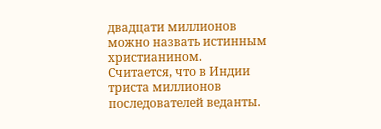двадцати миллионов можно назвать истинным христианином.
Считается, что в Индии триста миллионов последователей веданты.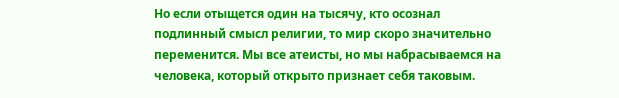Но если отыщется один на тысячу, кто осознал подлинный смысл религии, то мир скоро значительно переменится. Мы все атеисты, но мы набрасываемся на человека, который открыто признает себя таковым.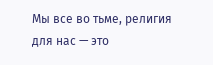Мы все во тьме, религия для нас — это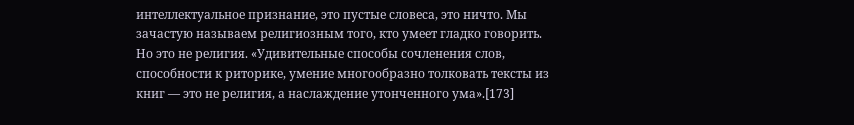интеллектуальное признание, это пустые словеса, это ничто. Мы зачастую называем религиозным того, кто умеет гладко говорить. Но это не религия. «Удивительные способы сочленения слов, способности к риторике, умение многообразно толковать тексты из книг — это не религия, а наслаждение утонченного ума».[173]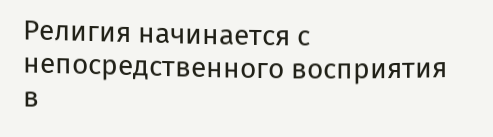Религия начинается с непосредственного восприятия в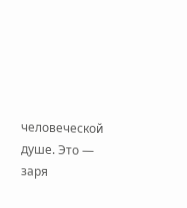человеческой душе. Это — заря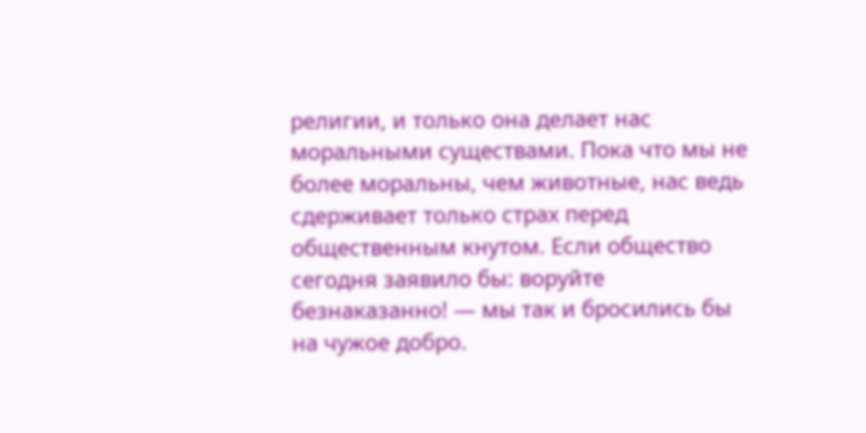религии, и только она делает нас моральными существами. Пока что мы не более моральны, чем животные, нас ведь сдерживает только страх перед общественным кнутом. Если общество сегодня заявило бы: воруйте безнаказанно! — мы так и бросились бы на чужое добро.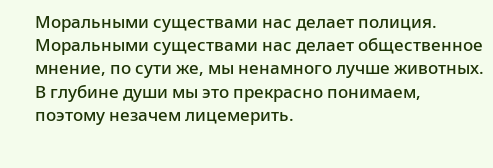Моральными существами нас делает полиция. Моральными существами нас делает общественное мнение, по сути же, мы ненамного лучше животных. В глубине души мы это прекрасно понимаем, поэтому незачем лицемерить.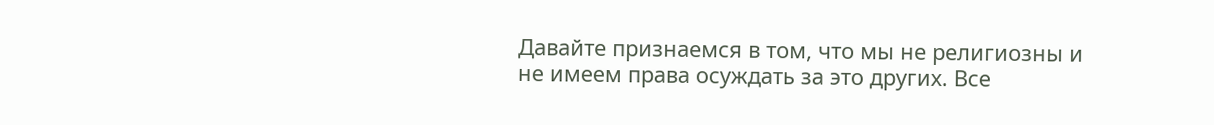Давайте признаемся в том, что мы не религиозны и не имеем права осуждать за это других. Все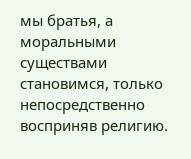мы братья, а моральными существами становимся, только непосредственно восприняв религию.